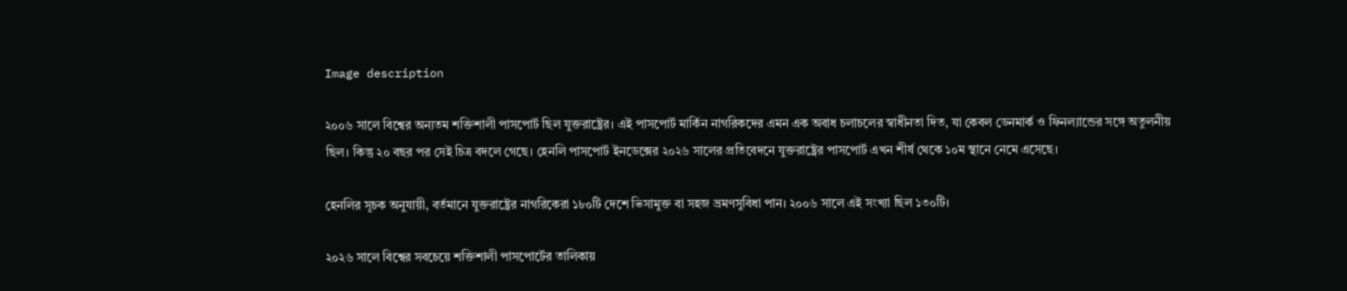Image description

২০০৬ সালে বিশ্বের অন্যতম শক্তিশালী পাসপোর্ট ছিল যুক্তরাষ্ট্রের। এই পাসপোর্ট মার্কিন নাগরিকদের এমন এক অবাধ চলাচলের স্বাধীনতা দিত, যা কেবল ডেনমার্ক ও ফিনল্যান্ডের সঙ্গে অতুলনীয় ছিল। কিন্তু ২০ বছর পর সেই চিত্র বদলে গেছে। হেনলি পাসপোর্ট ইনডেক্সের ২০২৬ সালের প্রতিবেদনে যুক্তরাষ্ট্রের পাসপোর্ট এখন শীর্ষ থেকে ১০ম স্থানে নেমে এসেছে।

হেনলির সূচক অনুযায়ী, বর্তমানে যুক্তরাষ্ট্রের নাগরিকেরা ১৮০টি দেশে ভিসামুক্ত বা সহজ ভ্রমণসুবিধা পান। ২০০৬ সালে এই সংখ্যা ছিল ১৩০টি।

২০২৬ সালে বিশ্বের সবচেয়ে শক্তিশালী পাসপোর্টের তালিকায়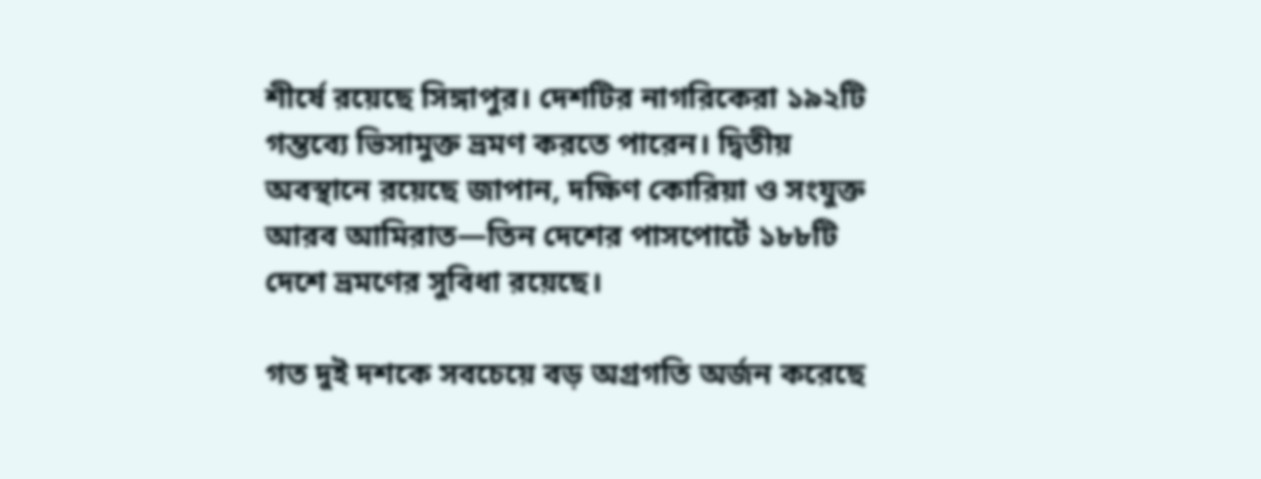শীর্ষে রয়েছে সিঙ্গাপুর। দেশটির নাগরিকেরা ১৯২টি গন্তব্যে ভিসামুক্ত ভ্রমণ করতে পারেন। দ্বিতীয় অবস্থানে রয়েছে জাপান, দক্ষিণ কোরিয়া ও সংযুক্ত আরব আমিরাত—তিন দেশের পাসপোর্টে ১৮৮টি দেশে ভ্রমণের সুবিধা রয়েছে।

গত দুই দশকে সবচেয়ে বড় অগ্রগতি অর্জন করেছে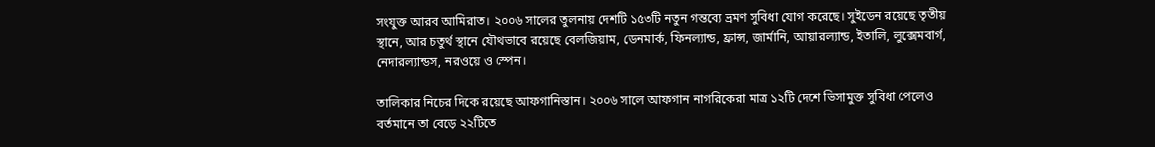সংযুক্ত আরব আমিরাত। ২০০৬ সালের তুলনায় দেশটি ১৫৩টি নতুন গন্তব্যে ভ্রমণ সুবিধা যোগ করেছে। সুইডেন রয়েছে তৃতীয় স্থানে, আর চতুর্থ স্থানে যৌথভাবে রয়েছে বেলজিয়াম, ডেনমার্ক, ফিনল্যান্ড, ফ্রান্স, জার্মানি, আয়ারল্যান্ড, ইতালি, লুক্সেমবার্গ, নেদারল্যান্ডস, নরওয়ে ও স্পেন।

তালিকার নিচের দিকে রয়েছে আফগানিস্তান। ২০০৬ সালে আফগান নাগরিকেরা মাত্র ১২টি দেশে ভিসামুক্ত সুবিধা পেলেও বর্তমানে তা বেড়ে ২২টিতে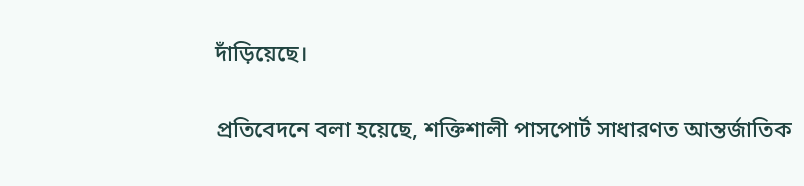দাঁড়িয়েছে।

প্রতিবেদনে বলা হয়েছে, শক্তিশালী পাসপোর্ট সাধারণত আন্তর্জাতিক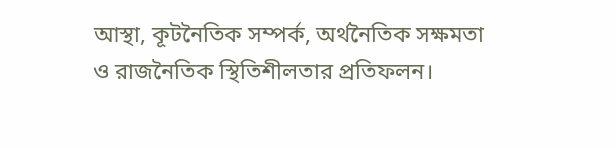আস্থা, কূটনৈতিক সম্পর্ক, অর্থনৈতিক সক্ষমতা ও রাজনৈতিক স্থিতিশীলতার প্রতিফলন।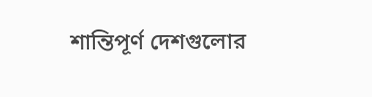শান্তিপূর্ণ দেশগুলোর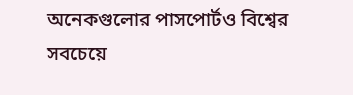অনেকগুলোর পাসপোর্টও বিশ্বের সবচেয়ে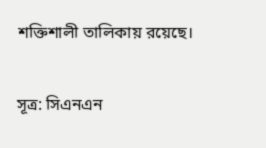শক্তিশালী তালিকায় রয়েছে।

সূত্র: সিএনএন